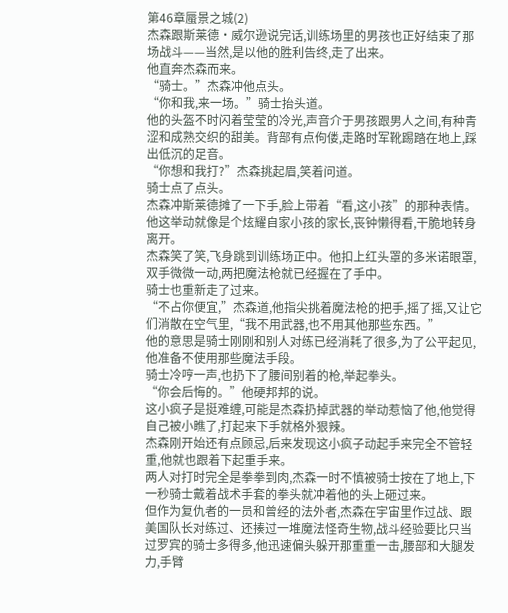第46章蜃景之城(2)
杰森跟斯莱德·威尔逊说完话,训练场里的男孩也正好结束了那场战斗——当然,是以他的胜利告终,走了出来。
他直奔杰森而来。
“骑士。”杰森冲他点头。
“你和我,来一场。”骑士抬头道。
他的头盔不时闪着莹莹的冷光,声音介于男孩跟男人之间,有种青涩和成熟交织的甜美。背部有点佝偻,走路时军靴踢踏在地上,踩出低沉的足音。
“你想和我打?”杰森挑起眉,笑着问道。
骑士点了点头。
杰森冲斯莱德摊了一下手,脸上带着“看,这小孩”的那种表情。
他这举动就像是个炫耀自家小孩的家长,丧钟懒得看,干脆地转身离开。
杰森笑了笑,飞身跳到训练场正中。他扣上红头罩的多米诺眼罩,双手微微一动,两把魔法枪就已经握在了手中。
骑士也重新走了过来。
“不占你便宜,”杰森道,他指尖挑着魔法枪的把手,摇了摇,又让它们消散在空气里,“我不用武器,也不用其他那些东西。”
他的意思是骑士刚刚和别人对练已经消耗了很多,为了公平起见,他准备不使用那些魔法手段。
骑士冷哼一声,也扔下了腰间别着的枪,举起拳头。
“你会后悔的。”他硬邦邦的说。
这小疯子是挺难缠,可能是杰森扔掉武器的举动惹恼了他,他觉得自己被小瞧了,打起来下手就格外狠辣。
杰森刚开始还有点顾忌,后来发现这小疯子动起手来完全不管轻重,他就也跟着下起重手来。
两人对打时完全是拳拳到肉,杰森一时不慎被骑士按在了地上,下一秒骑士戴着战术手套的拳头就冲着他的头上砸过来。
但作为复仇者的一员和曾经的法外者,杰森在宇宙里作过战、跟美国队长对练过、还揍过一堆魔法怪奇生物,战斗经验要比只当过罗宾的骑士多得多,他迅速偏头躲开那重重一击,腰部和大腿发力,手臂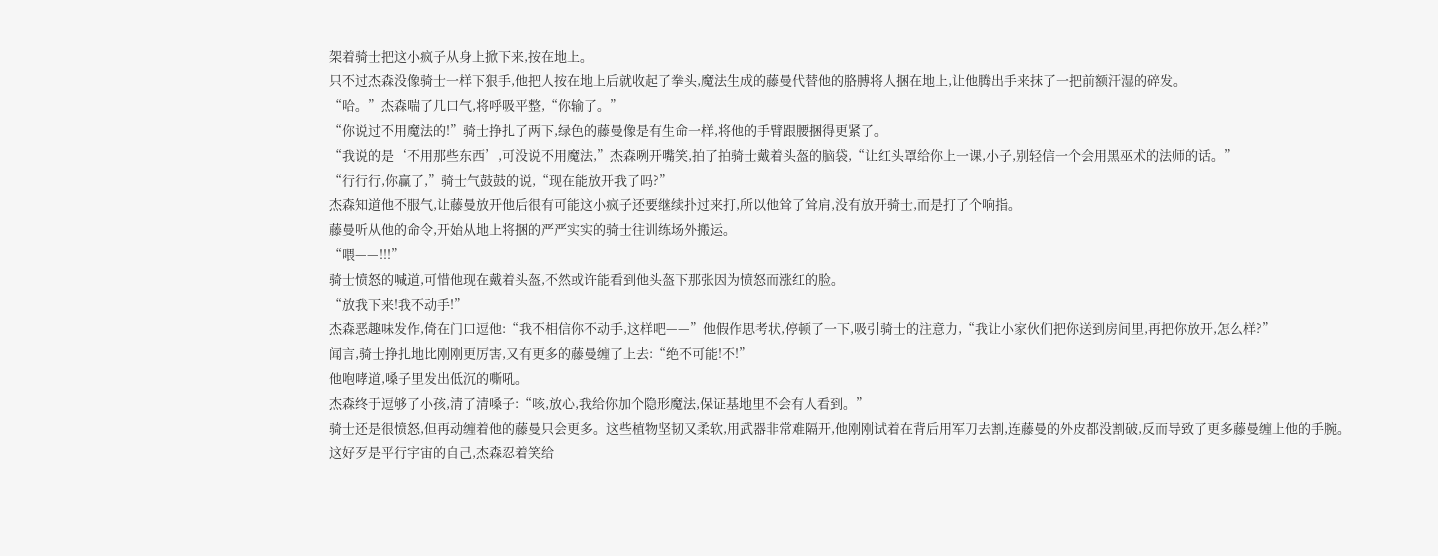架着骑士把这小疯子从身上掀下来,按在地上。
只不过杰森没像骑士一样下狠手,他把人按在地上后就收起了拳头,魔法生成的藤曼代替他的胳膊将人捆在地上,让他腾出手来抹了一把前额汗湿的碎发。
“哈。”杰森喘了几口气,将呼吸平整,“你输了。”
“你说过不用魔法的!”骑士挣扎了两下,绿色的藤曼像是有生命一样,将他的手臂跟腰捆得更紧了。
“我说的是‘不用那些东西’,可没说不用魔法,”杰森咧开嘴笑,拍了拍骑士戴着头盔的脑袋,“让红头罩给你上一课,小子,别轻信一个会用黑巫术的法师的话。”
“行行行,你赢了,”骑士气鼓鼓的说,“现在能放开我了吗?”
杰森知道他不服气,让藤曼放开他后很有可能这小疯子还要继续扑过来打,所以他耸了耸肩,没有放开骑士,而是打了个响指。
藤曼听从他的命令,开始从地上将捆的严严实实的骑士往训练场外搬运。
“喂——!!!”
骑士愤怒的喊道,可惜他现在戴着头盔,不然或许能看到他头盔下那张因为愤怒而涨红的脸。
“放我下来!我不动手!”
杰森恶趣味发作,倚在门口逗他:“我不相信你不动手,这样吧——”他假作思考状,停顿了一下,吸引骑士的注意力,“我让小家伙们把你送到房间里,再把你放开,怎么样?”
闻言,骑士挣扎地比刚刚更厉害,又有更多的藤曼缠了上去:“绝不可能!不!”
他咆哮道,嗓子里发出低沉的嘶吼。
杰森终于逗够了小孩,清了清嗓子:“咳,放心,我给你加个隐形魔法,保证基地里不会有人看到。”
骑士还是很愤怒,但再动缠着他的藤曼只会更多。这些植物坚韧又柔软,用武器非常难隔开,他刚刚试着在背后用军刀去割,连藤曼的外皮都没割破,反而导致了更多藤曼缠上他的手腕。
这好歹是平行宇宙的自己,杰森忍着笑给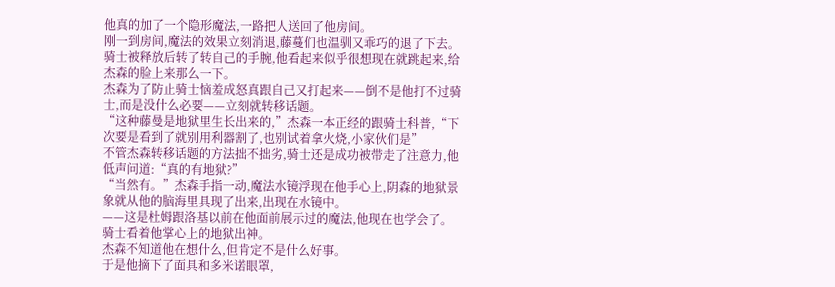他真的加了一个隐形魔法,一路把人送回了他房间。
刚一到房间,魔法的效果立刻消退,藤蔓们也温驯又乖巧的退了下去。
骑士被释放后转了转自己的手腕,他看起来似乎很想现在就跳起来,给杰森的脸上来那么一下。
杰森为了防止骑士恼羞成怒真跟自己又打起来——倒不是他打不过骑士,而是没什么必要——立刻就转移话题。
“这种藤曼是地狱里生长出来的,”杰森一本正经的跟骑士科普,“下次要是看到了就别用利器割了,也别试着拿火烧,小家伙们是”
不管杰森转移话题的方法拙不拙劣,骑士还是成功被带走了注意力,他低声问道:“真的有地狱?”
“当然有。”杰森手指一动,魔法水镜浮现在他手心上,阴森的地狱景象就从他的脑海里具现了出来,出现在水镜中。
——这是杜姆跟洛基以前在他面前展示过的魔法,他现在也学会了。
骑士看着他掌心上的地狱出神。
杰森不知道他在想什么,但肯定不是什么好事。
于是他摘下了面具和多米诺眼罩,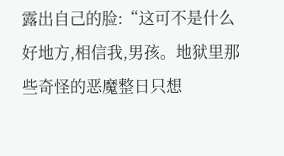露出自己的脸:“这可不是什么好地方,相信我,男孩。地狱里那些奇怪的恶魔整日只想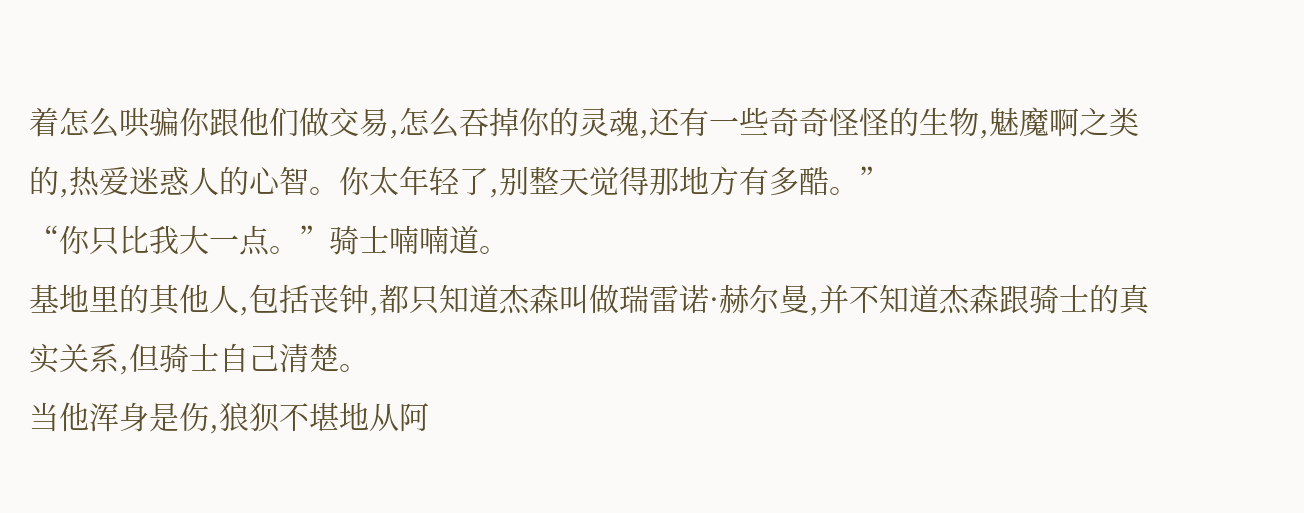着怎么哄骗你跟他们做交易,怎么吞掉你的灵魂,还有一些奇奇怪怪的生物,魅魔啊之类的,热爱迷惑人的心智。你太年轻了,别整天觉得那地方有多酷。”
“你只比我大一点。”骑士喃喃道。
基地里的其他人,包括丧钟,都只知道杰森叫做瑞雷诺·赫尔曼,并不知道杰森跟骑士的真实关系,但骑士自己清楚。
当他浑身是伤,狼狈不堪地从阿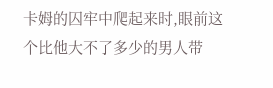卡姆的囚牢中爬起来时,眼前这个比他大不了多少的男人带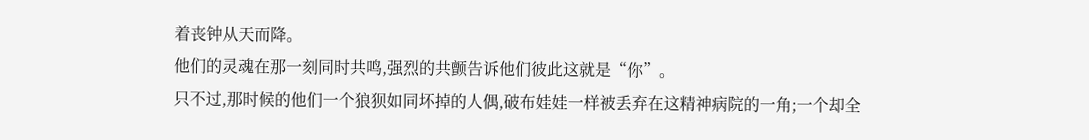着丧钟从天而降。
他们的灵魂在那一刻同时共鸣,强烈的共颤告诉他们彼此这就是“你”。
只不过,那时候的他们一个狼狈如同坏掉的人偶,破布娃娃一样被丢弃在这精神病院的一角;一个却全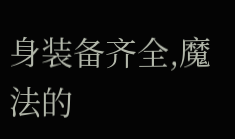身装备齐全,魔法的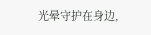光晕守护在身边,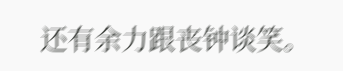还有余力跟丧钟谈笑。